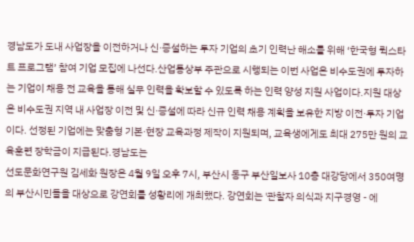경남도가 도내 사업장을 이전하거나 신·증설하는 투자 기업의 초기 인력난 해소를 위해 ‘한국형 퀵스타트 프로그램’ 참여 기업 모집에 나선다.산업통상부 주관으로 시행되는 이번 사업은 비수도권에 투자하는 기업이 채용 전 교육을 통해 실무 인력을 확보할 수 있도록 하는 인력 양성 지원 사업이다.지원 대상은 비수도권 지역 내 사업장 이전 및 신·증설에 따라 신규 인력 채용 계획을 보유한 지방 이전·투자 기업이다. 선정된 기업에는 맞춤형 기본·현장 교육과정 제작이 지원되며, 교육생에게도 최대 275만 원의 교육훈련 장학금이 지급된다.경남도는
선도문화연구원 김세화 원장은 4월 9일 오후 7시, 부산시 동구 부산일보사 10층 대강당에서 350여명의 부산시민들을 대상으로 강연회를 성황리에 개최했다. 강연회는 '관찰자 의식과 지구경영 - 에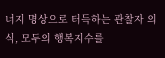너지 명상으로 터득하는 관찰자 의식, 모두의 행복지수를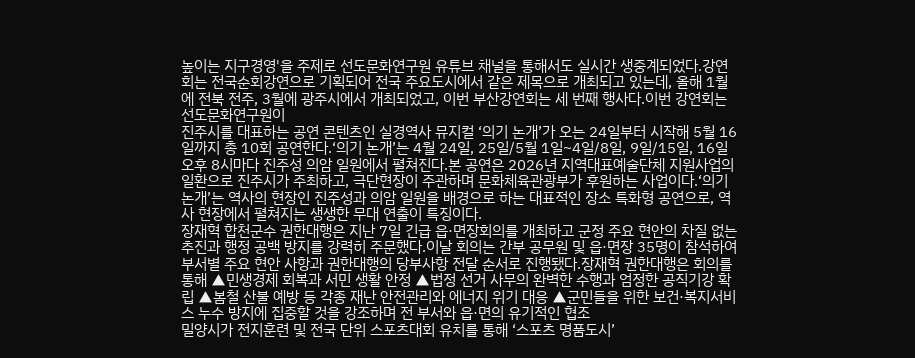높이는 지구경영'을 주제로 선도문화연구원 유튜브 채널을 통해서도 실시간 생중계되었다.강연회는 전국순회강연으로 기획되어 전국 주요도시에서 같은 제목으로 개최되고 있는데, 올해 1월에 전북 전주, 3월에 광주시에서 개최되었고, 이번 부산강연회는 세 번째 행사다.이번 강연회는 선도문화연구원이
진주시를 대표하는 공연 콘텐츠인 실경역사 뮤지컬 ‘의기 논개’가 오는 24일부터 시작해 5월 16일까지 총 10회 공연한다.‘의기 논개’는 4월 24일, 25일/5월 1일~4일/8일, 9일/15일, 16일 오후 8시마다 진주성 의암 일원에서 펼쳐진다.본 공연은 2026년 지역대표예술단체 지원사업의 일환으로 진주시가 주최하고, 극단현장이 주관하며 문화체육관광부가 후원하는 사업이다.‘의기 논개’는 역사의 현장인 진주성과 의암 일원을 배경으로 하는 대표적인 장소 특화형 공연으로, 역사 현장에서 펼쳐지는 생생한 무대 연출이 특징이다.
장재혁 합천군수 권한대행은 지난 7일 긴급 읍·면장회의를 개최하고 군정 주요 현안의 차질 없는 추진과 행정 공백 방지를 강력히 주문했다.이날 회의는 간부 공무원 및 읍·면장 35명이 참석하여 부서별 주요 현안 사항과 권한대행의 당부사항 전달 순서로 진행됐다.장재혁 권한대행은 회의를 통해 ▲민생경제 회복과 서민 생활 안정 ▲법정 선거 사무의 완벽한 수행과 엄정한 공직기강 확립 ▲봄철 산불 예방 등 각종 재난 안전관리와 에너지 위기 대응 ▲군민들을 위한 보건·복지서비스 누수 방지에 집중할 것을 강조하며 전 부서와 읍·면의 유기적인 협조
밀양시가 전지훈련 및 전국 단위 스포츠대회 유치를 통해 ‘스포츠 명품도시’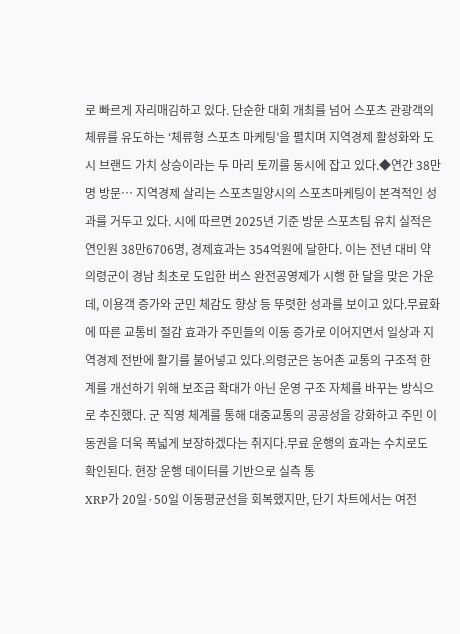로 빠르게 자리매김하고 있다. 단순한 대회 개최를 넘어 스포츠 관광객의 체류를 유도하는 ‘체류형 스포츠 마케팅’을 펼치며 지역경제 활성화와 도시 브랜드 가치 상승이라는 두 마리 토끼를 동시에 잡고 있다.◆연간 38만명 방문… 지역경제 살리는 스포츠밀양시의 스포츠마케팅이 본격적인 성과를 거두고 있다. 시에 따르면 2025년 기준 방문 스포츠팀 유치 실적은 연인원 38만6706명, 경제효과는 354억원에 달한다. 이는 전년 대비 약
의령군이 경남 최초로 도입한 버스 완전공영제가 시행 한 달을 맞은 가운데, 이용객 증가와 군민 체감도 향상 등 뚜렷한 성과를 보이고 있다.무료화에 따른 교통비 절감 효과가 주민들의 이동 증가로 이어지면서 일상과 지역경제 전반에 활기를 불어넣고 있다.의령군은 농어촌 교통의 구조적 한계를 개선하기 위해 보조금 확대가 아닌 운영 구조 자체를 바꾸는 방식으로 추진했다. 군 직영 체계를 통해 대중교통의 공공성을 강화하고 주민 이동권을 더욱 폭넓게 보장하겠다는 취지다.무료 운행의 효과는 수치로도 확인된다. 현장 운행 데이터를 기반으로 실측 통
XRP가 20일·50일 이동평균선을 회복했지만, 단기 차트에서는 여전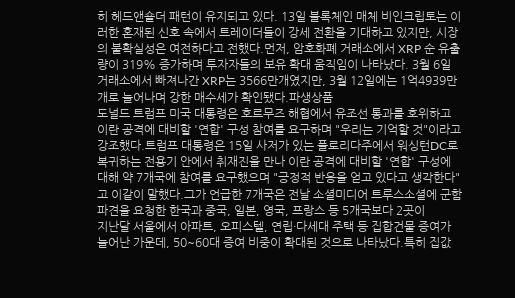히 헤드앤숄더 패턴이 유지되고 있다. 13일 블록체인 매체 비인크립토는 이러한 혼재된 신호 속에서 트레이더들이 강세 전환을 기대하고 있지만, 시장의 불확실성은 여전하다고 전했다.먼저, 암호화폐 거래소에서 XRP 순 유출량이 319% 증가하며 투자자들의 보유 확대 움직임이 나타났다. 3월 6일 거래소에서 빠져나간 XRP는 3566만개였지만, 3월 12일에는 1억4939만개로 늘어나며 강한 매수세가 확인됐다.파생상품
도널드 트럼프 미국 대통령은 호르무즈 해협에서 유조선 통과를 호위하고 이란 공격에 대비할 '연합' 구성 참여를 요구하며 "우리는 기억할 것"이라고 강조했다.트럼프 대통령은 15일 사저가 있는 플로리다주에서 워싱턴DC로 복귀하는 전용기 안에서 취재진을 만나 이란 공격에 대비할 '연합' 구성에 대해 약 7개국에 참여를 요구했으며 "긍정적 반응을 얻고 있다고 생각한다"고 이같이 말했다.그가 언급한 7개국은 전날 소셜미디어 트루스소셜에 군함 파견을 요청한 한국과 중국, 일본, 영국, 프랑스 등 5개국보다 2곳이
지난달 서울에서 아파트, 오피스텔, 연립·다세대 주택 등 집합건물 증여가 늘어난 가운데, 50~60대 증여 비중이 확대된 것으로 나타났다.특히 집값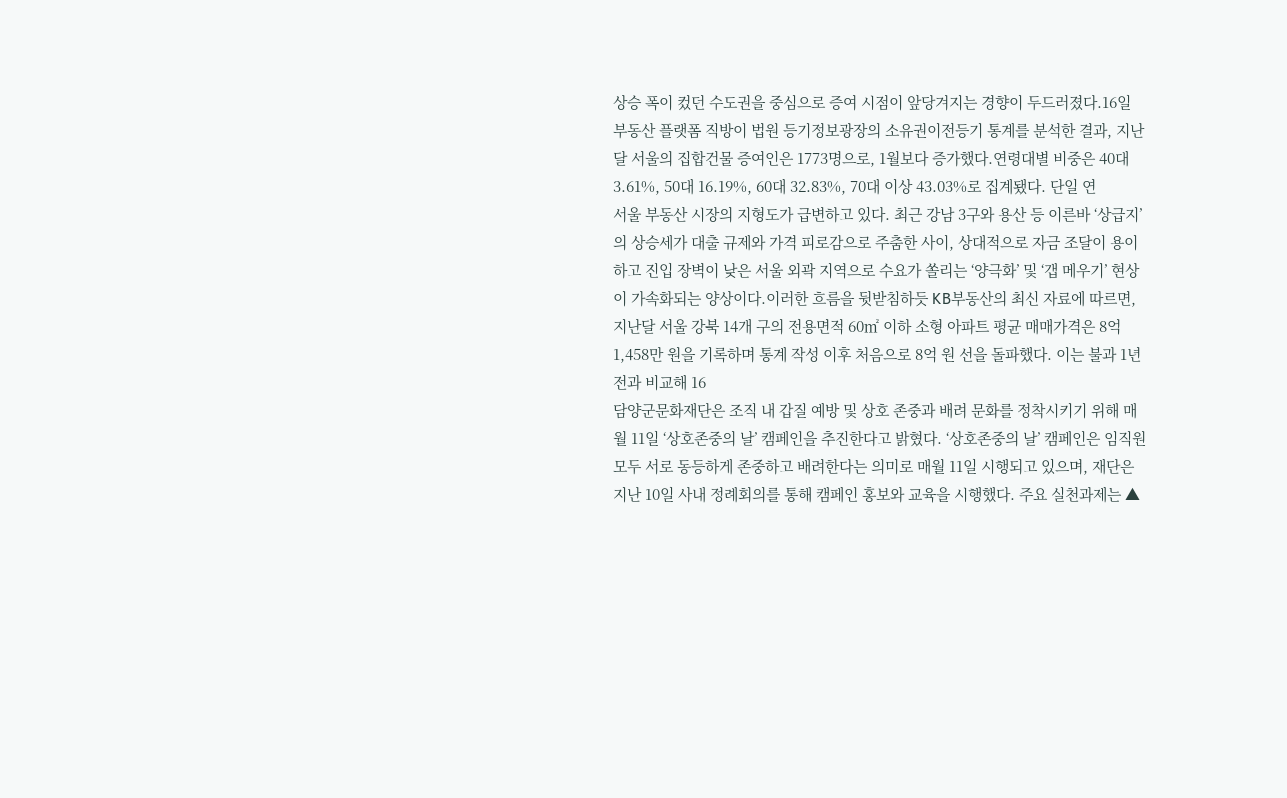상승 폭이 컸던 수도권을 중심으로 증여 시점이 앞당겨지는 경향이 두드러졌다.16일 부동산 플랫폼 직방이 법원 등기정보광장의 소유권이전등기 통계를 분석한 결과, 지난달 서울의 집합건물 증여인은 1773명으로, 1월보다 증가했다.연령대별 비중은 40대 3.61%, 50대 16.19%, 60대 32.83%, 70대 이상 43.03%로 집계됐다. 단일 연
서울 부동산 시장의 지형도가 급변하고 있다. 최근 강남 3구와 용산 등 이른바 ‘상급지’의 상승세가 대출 규제와 가격 피로감으로 주춤한 사이, 상대적으로 자금 조달이 용이하고 진입 장벽이 낮은 서울 외곽 지역으로 수요가 쏠리는 ‘양극화’ 및 ‘갭 메우기’ 현상이 가속화되는 양상이다.이러한 흐름을 뒷받침하듯 KB부동산의 최신 자료에 따르면, 지난달 서울 강북 14개 구의 전용면적 60㎡ 이하 소형 아파트 평균 매매가격은 8억 1,458만 원을 기록하며 통계 작성 이후 처음으로 8억 원 선을 돌파했다. 이는 불과 1년 전과 비교해 16
담양군문화재단은 조직 내 갑질 예방 및 상호 존중과 배려 문화를 정착시키기 위해 매월 11일 ‘상호존중의 날’ 캠페인을 추진한다고 밝혔다. ‘상호존중의 날’ 캠페인은 임직원 모두 서로 동등하게 존중하고 배려한다는 의미로 매월 11일 시행되고 있으며, 재단은 지난 10일 사내 정례회의를 통해 캠페인 홍보와 교육을 시행했다. 주요 실천과제는 ▲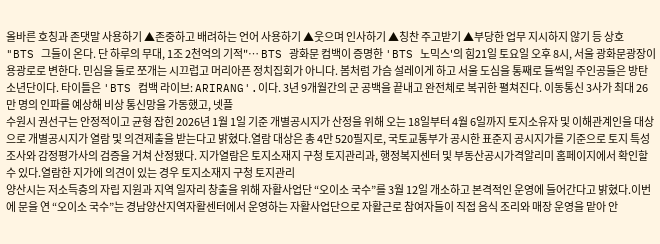올바른 호칭과 존댓말 사용하기 ▲존중하고 배려하는 언어 사용하기 ▲웃으며 인사하기 ▲칭찬 주고받기 ▲부당한 업무 지시하지 않기 등 상호
"BTS 그들이 온다. 단 하루의 무대, 1조 2천억의 기적"… BTS 광화문 컴백이 증명한 'BTS 노믹스'의 힘21일 토요일 오후 8시, 서울 광화문광장이 용광로로 변한다. 민심을 둘로 쪼개는 시끄럽고 머리아픈 정치집회가 아니다. 봄처럼 가슴 설레이게 하고 서울 도심을 통째로 들썩일 주인공들은 방탄소년단이다. 타이틀은 'BTS 컴백 라이브: ARIRANG'.이다. 3년 9개월간의 군 공백을 끝내고 완전체로 복귀한 펼쳐진다. 이동통신 3사가 최대 26만 명의 인파를 예상해 비상 통신망을 가동했고, 넷플
수원시 권선구는 안정적이고 균형 잡힌 2026년 1월 1일 기준 개별공시지가 산정을 위해 오는 18일부터 4월 6일까지 토지소유자 및 이해관계인을 대상으로 개별공시지가 열람 및 의견제출을 받는다고 밝혔다.열람 대상은 총 4만 520필지로, 국토교통부가 공시한 표준지 공시지가를 기준으로 토지 특성조사와 감정평가사의 검증을 거쳐 산정됐다. 지가열람은 토지소재지 구청 토지관리과, 행정복지센터 및 부동산공시가격알리미 홈페이지에서 확인할 수 있다.열람한 지가에 의견이 있는 경우 토지소재지 구청 토지관리
양산시는 저소득층의 자립 지원과 지역 일자리 창출을 위해 자활사업단 “오이소 국수”를 3월 12일 개소하고 본격적인 운영에 들어간다고 밝혔다.이번에 문을 연 “오이소 국수”는 경남양산지역자활센터에서 운영하는 자활사업단으로 자활근로 참여자들이 직접 음식 조리와 매장 운영을 맡아 안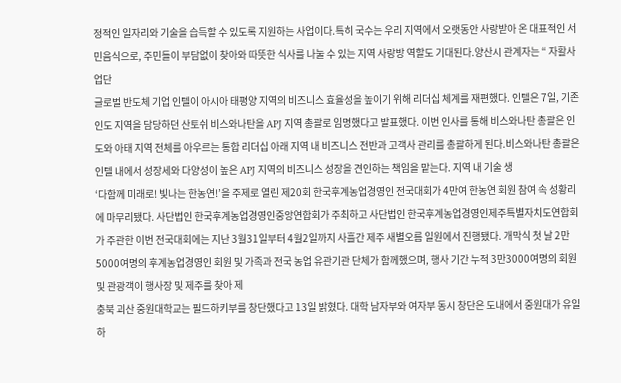정적인 일자리와 기술을 습득할 수 있도록 지원하는 사업이다.특히 국수는 우리 지역에서 오랫동안 사랑받아 온 대표적인 서민음식으로, 주민들이 부담없이 찾아와 따뜻한 식사를 나눌 수 있는 지역 사랑방 역할도 기대된다.양산시 관계자는 “ 자활사업단
글로벌 반도체 기업 인텔이 아시아 태평양 지역의 비즈니스 효율성을 높이기 위해 리더십 체계를 재편했다. 인텔은 7일, 기존 인도 지역을 담당하던 산토쉬 비스와나탄을 APJ 지역 총괄로 임명했다고 발표했다. 이번 인사를 통해 비스와나탄 총괄은 인도와 아태 지역 전체를 아우르는 통합 리더십 아래 지역 내 비즈니스 전반과 고객사 관리를 총괄하게 된다.비스와나탄 총괄은 인텔 내에서 성장세와 다양성이 높은 APJ 지역의 비즈니스 성장을 견인하는 책임을 맡는다. 지역 내 기술 생
‘다함께 미래로! 빛나는 한농연!’을 주제로 열린 제20회 한국후계농업경영인 전국대회가 4만여 한농연 회원 참여 속 성황리에 마무리됐다. 사단법인 한국후계농업경영인중앙연합회가 주최하고 사단법인 한국후계농업경영인제주특별자치도연합회가 주관한 이번 전국대회에는 지난 3월31일부터 4월2일까지 사흘간 제주 새별오름 일원에서 진행됐다. 개막식 첫 날 2만5000여명의 후계농업경영인 회원 및 가족과 전국 농업 유관기관 단체가 함께했으며, 행사 기간 누적 3만3000여명의 회원 및 관광객이 행사장 및 제주를 찾아 제
충북 괴산 중원대학교는 필드하키부를 창단했다고 13일 밝혔다. 대학 남자부와 여자부 동시 창단은 도내에서 중원대가 유일하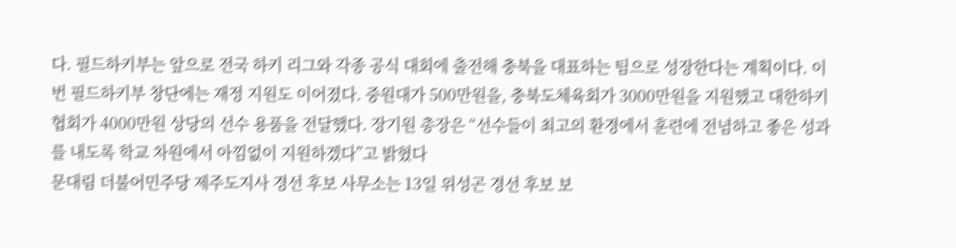다. 필드하키부는 앞으로 전국 하키 리그와 각종 공식 대회에 출전해 충북을 대표하는 팀으로 성장한다는 계획이다. 이번 필드하키부 창단에는 재정 지원도 이어졌다. 중원대가 500만원을, 충북도체육회가 3000만원을 지원했고 대한하키협회가 4000만원 상당의 선수 용품을 전달했다. 장기원 총장은 “선수들이 최고의 환경에서 훈련에 전념하고 좋은 성과를 내도록 학교 차원에서 아낌없이 지원하겠다”고 밝혔다
문대림 더불어민주당 제주도지사 경선 후보 사무소는 13일 위성곤 경선 후보 보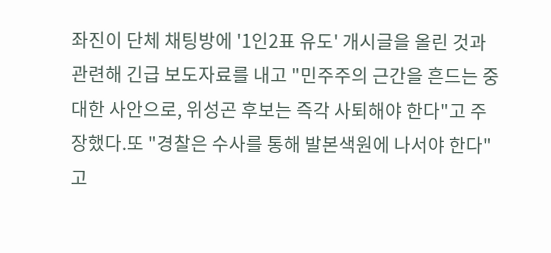좌진이 단체 채팅방에 '1인2표 유도' 개시글을 올린 것과 관련해 긴급 보도자료를 내고 "민주주의 근간을 흔드는 중대한 사안으로, 위성곤 후보는 즉각 사퇴해야 한다"고 주장했다.또 "경찰은 수사를 통해 발본색원에 나서야 한다"고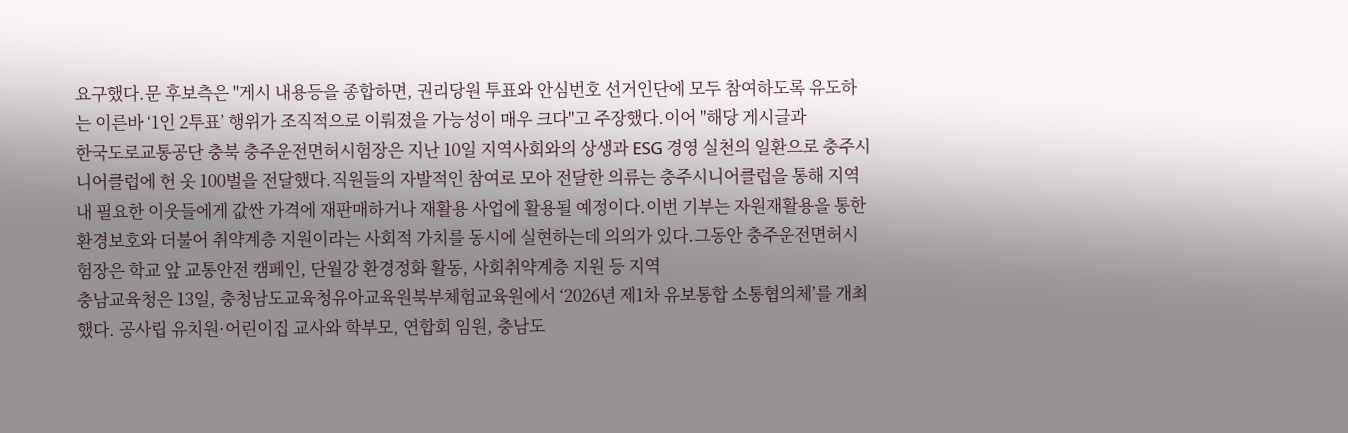요구했다.문 후보측은 "게시 내용등을 종합하면, 권리당원 투표와 안심번호 선거인단에 모두 참여하도록 유도하는 이른바 ‘1인 2투표’ 행위가 조직적으로 이뤄졌을 가능성이 매우 크다"고 주장했다.이어 "해당 게시글과
한국도로교통공단 충북 충주운전면허시험장은 지난 10일 지역사회와의 상생과 ESG 경영 실천의 일환으로 충주시니어클럽에 헌 옷 100벌을 전달했다.직원들의 자발적인 참여로 모아 전달한 의류는 충주시니어클럽을 통해 지역 내 필요한 이웃들에게 값싼 가격에 재판매하거나 재활용 사업에 활용될 예정이다.이번 기부는 자원재활용을 통한 환경보호와 더불어 취약계층 지원이라는 사회적 가치를 동시에 실현하는데 의의가 있다.그동안 충주운전면허시험장은 학교 앞 교통안전 캠페인, 단월강 환경정화 활동, 사회취약계층 지원 등 지역
충남교육청은 13일, 충청남도교육청유아교육원북부체험교육원에서 ‘2026년 제1차 유보통합 소통협의체’를 개최했다. 공사립 유치원·어린이집 교사와 학부모, 연합회 임원, 충남도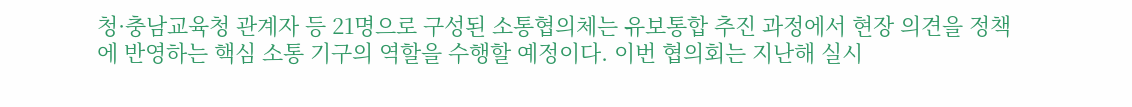청·충남교육청 관계자 등 21명으로 구성된 소통협의체는 유보통합 추진 과정에서 현장 의견을 정책에 반영하는 핵심 소통 기구의 역할을 수행할 예정이다. 이번 협의회는 지난해 실시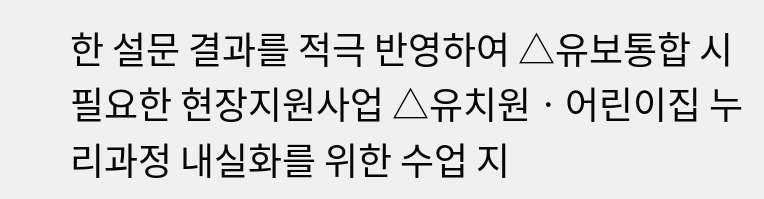한 설문 결과를 적극 반영하여 △유보통합 시 필요한 현장지원사업 △유치원ㆍ어린이집 누리과정 내실화를 위한 수업 지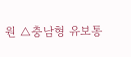원 △충남형 유보통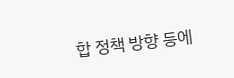합 정책 방향 등에